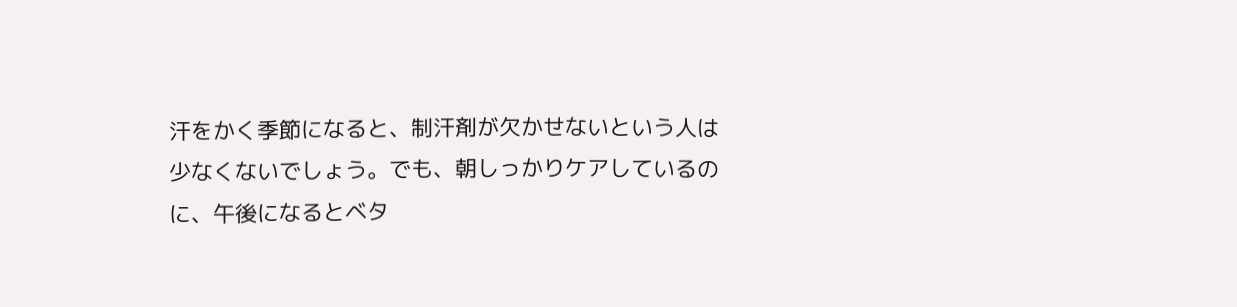汗をかく季節になると、制汗剤が欠かせないという人は少なくないでしょう。でも、朝しっかりケアしているのに、午後になるとベタ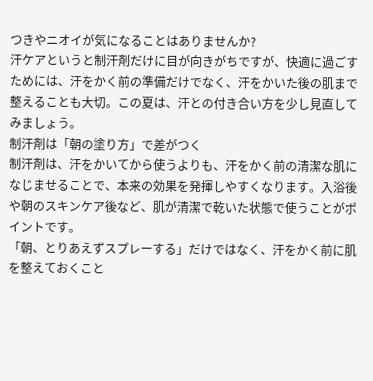つきやニオイが気になることはありませんか?
汗ケアというと制汗剤だけに目が向きがちですが、快適に過ごすためには、汗をかく前の準備だけでなく、汗をかいた後の肌まで整えることも大切。この夏は、汗との付き合い方を少し見直してみましょう。
制汗剤は「朝の塗り方」で差がつく
制汗剤は、汗をかいてから使うよりも、汗をかく前の清潔な肌になじませることで、本来の効果を発揮しやすくなります。入浴後や朝のスキンケア後など、肌が清潔で乾いた状態で使うことがポイントです。
「朝、とりあえずスプレーする」だけではなく、汗をかく前に肌を整えておくこと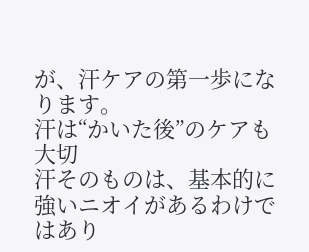が、汗ケアの第一歩になります。
汗は“かいた後”のケアも大切
汗そのものは、基本的に強いニオイがあるわけではあり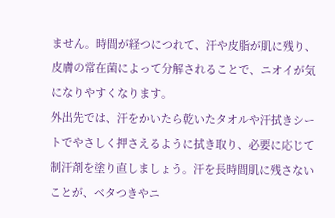ません。時間が経つにつれて、汗や皮脂が肌に残り、皮膚の常在菌によって分解されることで、ニオイが気になりやすくなります。
外出先では、汗をかいたら乾いたタオルや汗拭きシートでやさしく押さえるように拭き取り、必要に応じて制汗剤を塗り直しましょう。汗を長時間肌に残さないことが、ベタつきやニ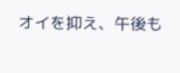オイを抑え、午後も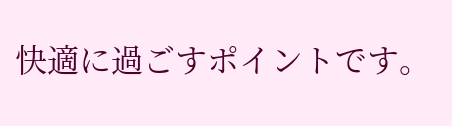快適に過ごすポイントです。